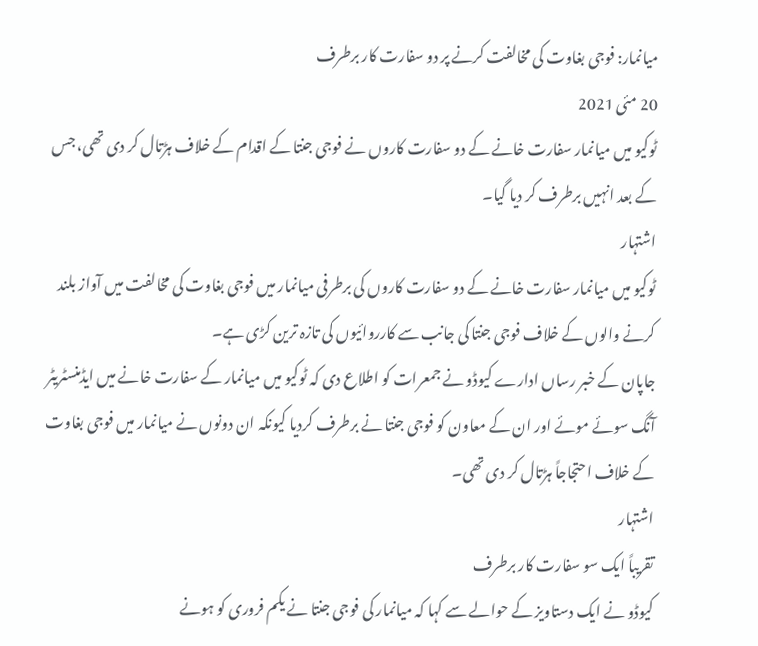میانمار: فوجی بغاوت کی مخالفت کرنے پر دو سفارت کار برطرف
20 مئی 2021
ٹوکیو میں میانمار سفارت خانے کے دو سفارت کاروں نے فوجی جنتا کے اقدام کے خلاف ہڑتال کر دی تھی، جس کے بعد انہیں برطرف کر دیا گیا۔
اشتہار
ٹوکیو میں میانمار سفارت خانے کے دو سفارت کاروں کی برطرفی میانمار میں فوجی بغاوت کی مخالفت میں آواز بلند کرنے والوں کے خلاف فوجی جنتا کی جانب سے کارروائیوں کی تازہ ترین کڑی ہے۔
جاپان کے خبر رساں ادارے کیوڈو نے جمعرات کو اطلاع دی کہ ٹوکیو میں میانمار کے سفارت خانے میں ایڈمنسٹریٹر آنگ سوئے موئے اور ان کے معاون کو فوجی جنتا نے برطرف کردیا کیونکہ ان دونوں نے میانمار میں فوجی بغاوت کے خلاف احتجاجاً ہڑتال کر دی تھی۔
اشتہار
تقریباً ایک سو سفارت کار برطرف
کیوڈو نے ایک دستاویز کے حوالے سے کہا کہ میانمار کی فوجی جنتا نے یکم فروری کو ہونے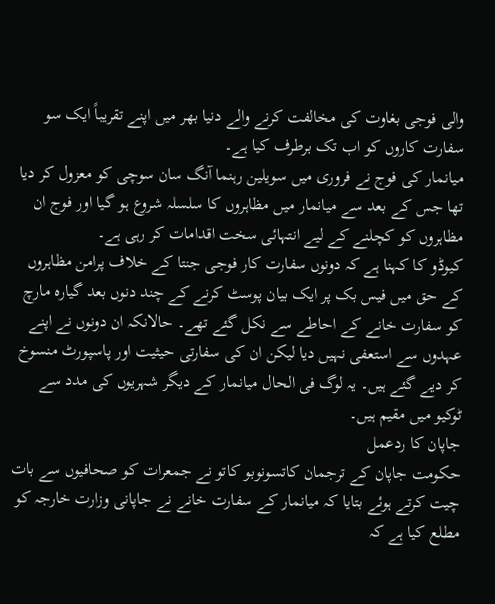والی فوجی بغاوت کی مخالفت کرنے والے دنیا بھر میں اپنے تقریباً ایک سو سفارت کاروں کو اب تک برطرف کیا ہے۔
میانمار کی فوج نے فروری میں سویلین رہنما آنگ سان سوچی کو معزول کر دیا تھا جس کے بعد سے میانمار میں مظاہروں کا سلسلہ شروع ہو گیا اور فوج ان مظاہروں کو کچلنے کے لیے انتہائی سخت اقدامات کر رہی ہے۔
کیوڈو کا کہنا ہے کہ دونوں سفارت کار فوجی جنتا کے خلاف پرامن مظاہروں کے حق میں فیس بک پر ایک بیان پوسٹ کرنے کے چند دنوں بعد گیارہ مارچ کو سفارت خانے کے احاطے سے نکل گئے تھے۔ حالانکہ ان دونوں نے اپنے عہدوں سے استعفی نہیں دیا لیکن ان کی سفارتی حیثیت اور پاسپورٹ منسوخ کر دیے گئے ہیں۔ یہ لوگ فی الحال میانمار کے دیگر شہریوں کی مدد سے ٹوکیو میں مقیم ہیں۔
جاپان کا ردعمل
حکومت جاپان کے ترجمان کاتسونوبو کاتو نے جمعرات کو صحافیوں سے بات چیت کرتے ہوئے بتایا کہ میانمار کے سفارت خانے نے جاپانی وزارت خارجہ کو مطلع کیا ہے کہ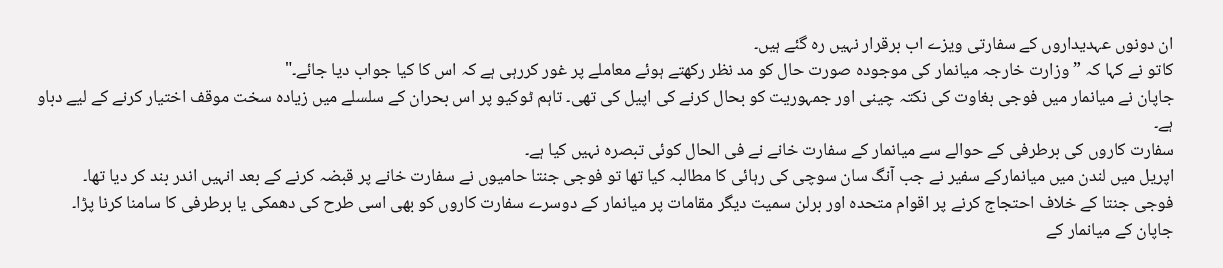ان دونوں عہدیداروں کے سفارتی ویزے اب برقرار نہیں رہ گئے ہیں۔
کاتو نے کہا کہ ”وزارت خارجہ میانمار کی موجودہ صورت حال کو مد نظر رکھتے ہوئے معاملے پر غور کررہی ہے کہ اس کا کیا جواب دیا جائے۔"
جاپان نے میانمار میں فوجی بغاوت کی نکتہ چینی اور جمہوریت کو بحال کرنے کی اپیل کی تھی۔ تاہم ٹوکیو پر اس بحران کے سلسلے میں زیادہ سخت موقف اختیار کرنے کے لیے دباو ہے۔
سفارت کاروں کی برطرفی کے حوالے سے میانمار کے سفارت خانے نے فی الحال کوئی تبصرہ نہیں کیا ہے۔
اپریل میں لندن میں میانمارکے سفیر نے جب آنگ سان سوچی کی رہائی کا مطالبہ کیا تھا تو فوجی جنتا حامیوں نے سفارت خانے پر قبضہ کرنے کے بعد انہیں اندر بند کر دیا تھا۔
فوجی جنتا کے خلاف احتجاج کرنے پر اقوام متحدہ اور برلن سمیت دیگر مقامات پر میانمار کے دوسرے سفارت کاروں کو بھی اسی طرح کی دھمکی یا برطرفی کا سامنا کرنا پڑا۔
جاپان کے میانمار کے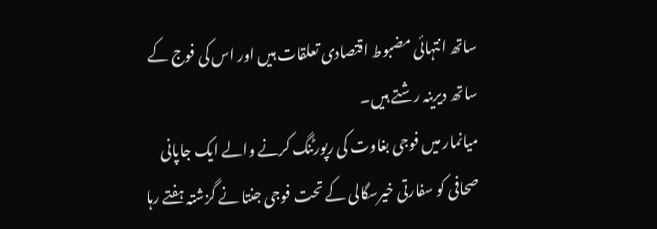ساتھ انتہائی مضبوط اقتصادی تعلقات ہیں اور اس کی فوج کے ساتھ دیرینہ رشتے ہیں۔
میانمار میں فوجی بغاوت کی رپورٹنگ کرنے والے ایک جاپانی صحافی کو سفارتی خیرسگالی کے تحت فوجی جنتا نے گزشتہ ہفتے رہا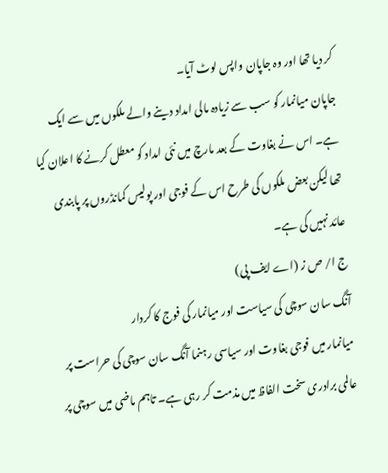کر دیا تھا اور وہ جاپان واپس لوٹ آیا۔
جاپان میانمار کو سب سے زیادہ مالی امداد دینے والے ملکوں میں سے ایک ہے۔ اس نے بغاوت کے بعد مارچ میں نئی امداد کو معطل کرنے کا اعلان کیا تھا لیکن بعض ملکوں کی طرح اس کے فوجی اور پولیس کمانڈروں پر پابندی عائد نہیں کی ہے۔
ج ا/ ص ز (اے ایف پی)
آنگ سان سوچی کی سیاست اور میانمار کی فوج کا کردار
میانمار میں فوجی بغاوت اور سیاسی رہنما آنگ سان سوچی کی حراست پر عالمی برادری سخت الفاظ میں مذمت کر رہی ہے۔ تاہم ماضی میں سوچی پر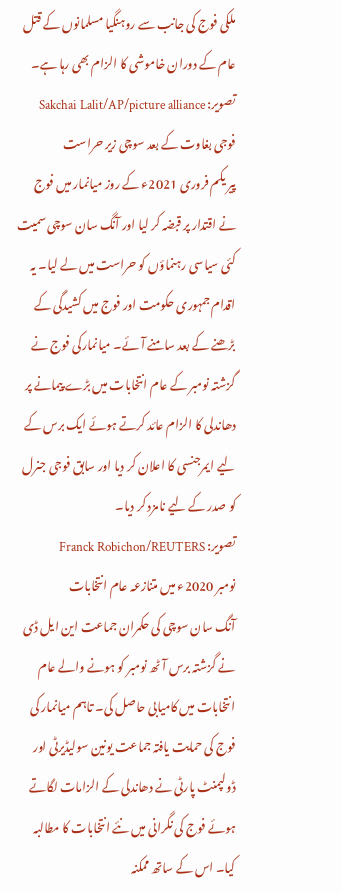ملکی فوج کی جانب سے روہنگیا مسلمانوں کے قتل عام کے دوران خاموشی کا الزام بھی رہا ہے۔
تصویر: Sakchai Lalit/AP/picture alliance
فوجی بغاوت کے بعد سوچی زیر حراست
پیر یکم فروری 2021ء کے روز میانمار میں فوج نے اقتدار پر قبضہ کر لیا اور آنگ سان سوچی سمیت کئی سیاسی رہنماؤں کو حراست میں لے لیا۔ یہ اقدام جمہوری حکومت اور فوج میں کشیدگی کے بڑھنے کے بعد سامنے آئے۔ میانمارکی فوج نے گزشتہ نومبر کے عام انتخابات میں بڑے پیمانے پر دھاندلی کا الزام عائد کرتے ہوئے ایک برس کے لیے ایمرجنسی کا اعلان کر دیا اور سابق فوجی جنرل کو صدر کے لیے نامزد کر دیا۔
تصویر: Franck Robichon/REUTERS
نومبر 2020ء میں متنازعہ عام انتخابات
آنگ سان سوچی کی حکمران جماعت این ایل ڈی نے گزشتہ برس آٹھ نومبر کو ہونے والے عام انتخابات میں کامیابی حاصل کی۔ تاہم میانمار کی فوج کی حمایت یافتہ جماعت یونین سولیڈیرٹی اور ڈولپمنٹ پارٹی نے دھاندلی کے الزامات لگاتے ہوئے فوج کی نگرانی میں نئے انتخابات کا مطالبہ کیا۔ اس کے ساتھ ممکنہ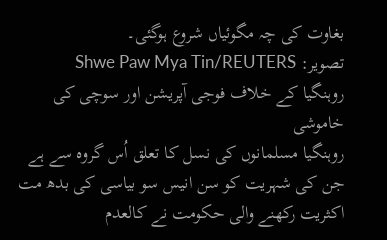بغاوت کی چہ مگوئیاں شروع ہوگئی۔
تصویر: Shwe Paw Mya Tin/REUTERS
روہنگیا کے خلاف فوجی آپریشن اور سوچی کی خاموشی
روہنگیا مسلمانوں کی نسل کا تعلق اُس گروہ سے ہے جن کی شہریت کو سن انیس سو بیاسی کی بدھ مت اکثریت رکھنے والی حکومت نے کالعدم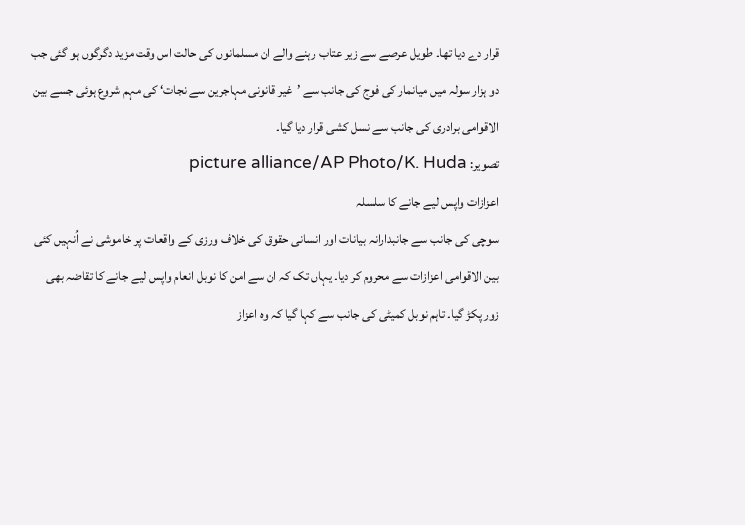قرار دے دیا تھا۔ طویل عرصے سے زیر عتاب رہنے والے ان مسلمانوں کی حالت اس وقت مزید دگرگوں ہو گئی جب دو ہزار سولہ میں میانمار کی فوج کی جانب سے ’غیر قانونی مہاجرین سے نجات‘ کی مہم شروع ہوئی جسے بین الاقوامی برادری کی جانب سے نسل کشی قرار دیا گیا۔
تصویر: picture alliance/AP Photo/K. Huda
اعزازات واپس لیے جانے کا سلسلہ
سوچی کی جانب سے جانبدارانہ بیانات اور انسانی حقوق کی خلاف ورزی کے واقعات پر خاموشی نے اُنہیں کئی بین الاقوامی اعزازات سے محروم کر دیا۔ یہاں تک کہ ان سے امن کا نوبل انعام واپس لیے جانے کا تقاضہ بھی زور پکڑ گیا۔ تاہم نوبل کمیٹی کی جانب سے کہا گیا کہ وہ اعزاز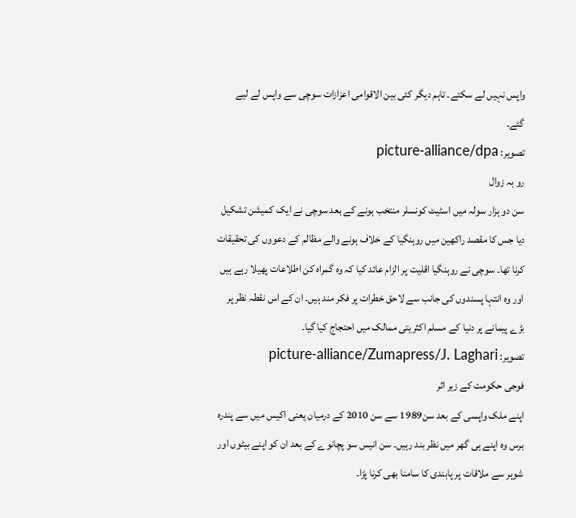واپس نہیں لے سکتے۔ تاہم دیگر کئی بین الاقوامی اعزازات سوچی سے واپس لے لیے گئے۔
تصویر: picture-alliance/dpa
رو بہ زوال
سن دو ہزار سولہ میں اسٹیٹ کونسلر منتخب ہونے کے بعد سوچی نے ایک کمیشن تشکیل دیا جس کا مقصد راکھین میں روہنگیا کے خلاف ہونے والے مظالم کے دعووں کی تحقیقات کرنا تھا۔ سوچی نے روہنگیا اقلیت پر الزام عائد کیا کہ وہ گمراہ کن اطلاعات پھیلا رہے ہیں اور وہ انتہا پسندوں کی جانب سے لاحق خطرات پر فکر مند ہیں۔ ان کے اس نقطہ نظر پر بڑے پیمانے پر دنیا کے مسلم اکثریتی ممالک میں احتجاج کیا گیا۔
تصویر: picture-alliance/Zumapress/J. Laghari
فوجی حکومت کے زیر اثر
اپنے ملک واپسی کے بعد سن1989 سے سن 2010 کے درمیان یعنی اکیس میں سے پندرہ برس وہ اپنے ہی گھر میں نظر بند رہیں۔ سن انیس سو پچانوے کے بعد ان کو اپنے بیٹوں اور شوہر سے ملاقات پر پابندی کا سامنا بھی کرنا پڑا۔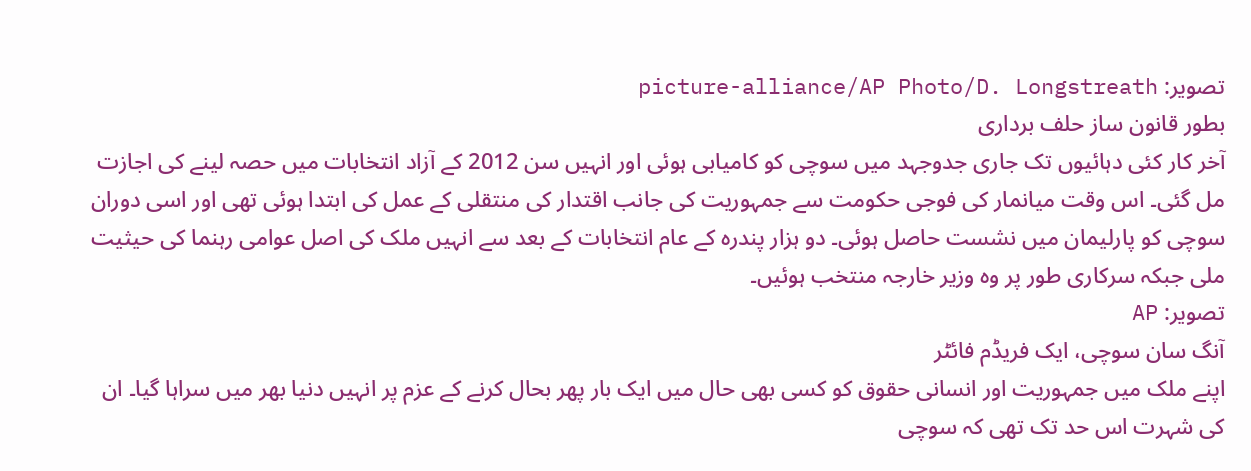تصویر: picture-alliance/AP Photo/D. Longstreath
بطور قانون ساز حلف برداری
آخر کار کئی دہائیوں تک جاری جدوجہد میں سوچی کو کامیابی ہوئی اور انہیں سن 2012 کے آزاد انتخابات میں حصہ لینے کی اجازت مل گئی۔ اس وقت میانمار کی فوجی حکومت سے جمہوریت کی جانب اقتدار کی منتقلی کے عمل کی ابتدا ہوئی تھی اور اسی دوران سوچی کو پارلیمان میں نشست حاصل ہوئی۔ دو ہزار پندرہ کے عام انتخابات کے بعد سے انہیں ملک کی اصل عوامی رہنما کی حیثیت ملی جبکہ سرکاری طور پر وہ وزیر خارجہ منتخب ہوئیں۔
تصویر: AP
آنگ سان سوچی، ایک فریڈم فائٹر
اپنے ملک میں جمہوریت اور انسانی حقوق کو کسی بھی حال میں ایک بار پھر بحال کرنے کے عزم پر انہیں دنیا بھر میں سراہا گیا۔ ان کی شہرت اس حد تک تھی کہ سوچی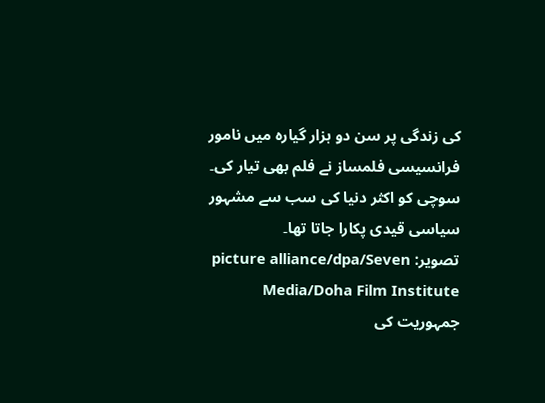کی زندگی پر سن دو ہزار گیارہ میں نامور فرانسیسی فلمساز نے فلم بھی تیار کی۔ سوچی کو اکثر دنیا کی سب سے مشہور سیاسی قیدی پکارا جاتا تھا۔
تصویر: picture alliance/dpa/Seven Media/Doha Film Institute
جمہوریت کی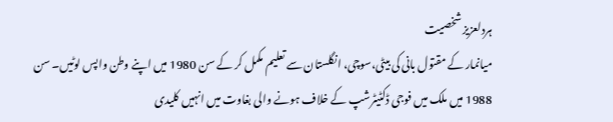ہردلعزیز شخصیت
میانمار کے مقتول بانی کی بیٹی،سوچی، انگلستان سے تعلیم مکمل کر کے سن 1980 میں اپنے وطن واپس لوٹیں۔ سن 1988 میں ملک میں فوجی ڈکٹیٹرشپ کے خلاف ہونے والی بغاوت میں انہیں کلیدی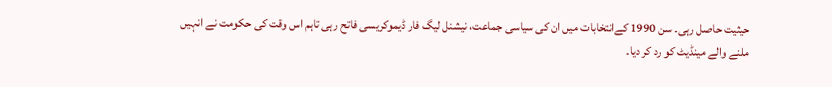حیثیت حاصل رہی۔ سن 1990 کےانتخابات میں ان کی سیاسی جماعت، نیشنل لیگ فار ڈیموکریسی فاتح رہی تاہم اس وقت کی حکومت نے انہیں ملنے والے مینڈیٹ کو رد کر دیا۔